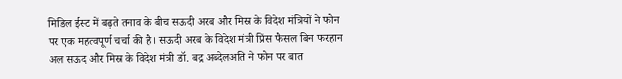मिडिल ईस्ट में बढ़ते तनाव के बीच सऊदी अरब और मिस्र के विदेश मंत्रियों ने फोन पर एक महत्वपूर्ण चर्चा की है। सऊदी अरब के विदेश मंत्री प्रिंस फैसल बिन फरहान अल सऊद और मिस्र के विदेश मंत्री डॉ. बद्र अब्देलअति ने फोन पर बात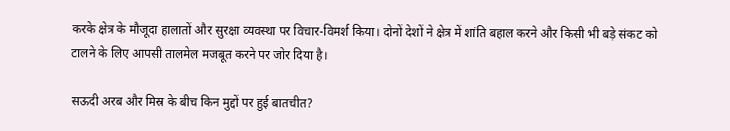करके क्षेत्र के मौजूदा हालातों और सुरक्षा व्यवस्था पर विचार-विमर्श किया। दोनों देशों ने क्षेत्र में शांति बहाल करने और किसी भी बड़े संकट को टालने के लिए आपसी तालमेल मजबूत करने पर जोर दिया है।

सऊदी अरब और मिस्र के बीच किन मुद्दों पर हुई बातचीत?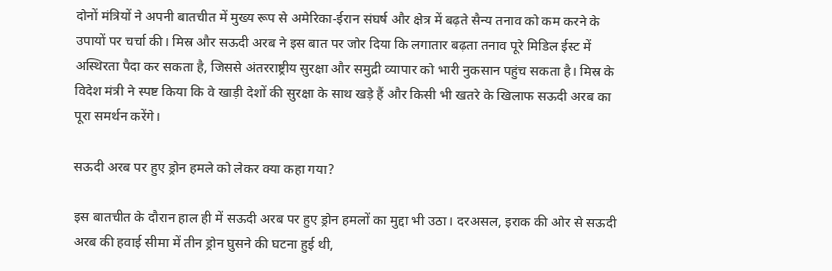दोनों मंत्रियों ने अपनी बातचीत में मुख्य रूप से अमेरिका-ईरान संघर्ष और क्षेत्र में बढ़ते सैन्य तनाव को कम करने के उपायों पर चर्चा की। मिस्र और सऊदी अरब ने इस बात पर जोर दिया कि लगातार बढ़ता तनाव पूरे मिडिल ईस्ट में अस्थिरता पैदा कर सकता है, जिससे अंतरराष्ट्रीय सुरक्षा और समुद्री व्यापार को भारी नुकसान पहुंच सकता है। मिस्र के विदेश मंत्री ने स्पष्ट किया कि वे खाड़ी देशों की सुरक्षा के साथ खड़े हैं और किसी भी खतरे के खिलाफ सऊदी अरब का पूरा समर्थन करेंगे।

सऊदी अरब पर हुए ड्रोन हमले को लेकर क्या कहा गया?

इस बातचीत के दौरान हाल ही में सऊदी अरब पर हुए ड्रोन हमलों का मुद्दा भी उठा। दरअसल, इराक की ओर से सऊदी अरब की हवाई सीमा में तीन ड्रोन घुसने की घटना हुई थी,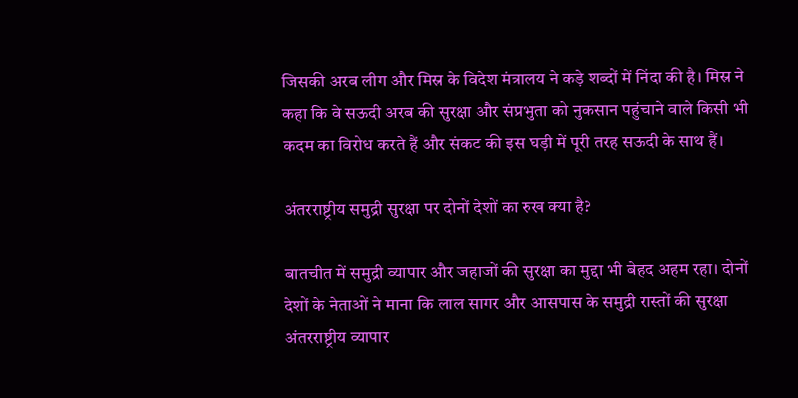जिसकी अरब लीग और मिस्र के विदेश मंत्रालय ने कड़े शब्दों में निंदा की है। मिस्र ने कहा कि वे सऊदी अरब की सुरक्षा और संप्रभुता को नुकसान पहुंचाने वाले किसी भी कदम का विरोध करते हैं और संकट की इस घड़ी में पूरी तरह सऊदी के साथ हैं।

अंतरराष्ट्रीय समुद्री सुरक्षा पर दोनों देशों का रुख क्या है?

बातचीत में समुद्री व्यापार और जहाजों की सुरक्षा का मुद्दा भी बेहद अहम रहा। दोनों देशों के नेताओं ने माना कि लाल सागर और आसपास के समुद्री रास्तों की सुरक्षा अंतरराष्ट्रीय व्यापार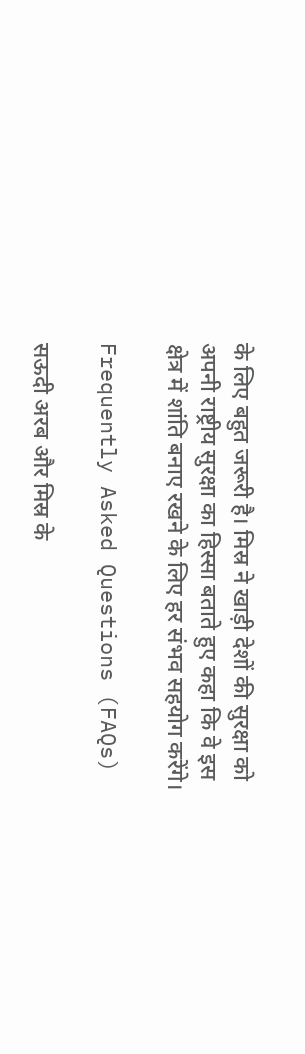के लिए बहुत जरूरी है। मिस्र ने खाड़ी देशों की सुरक्षा को अपनी राष्ट्रीय सुरक्षा का हिस्सा बताते हुए कहा कि वे इस क्षेत्र में शांति बनाए रखने के लिए हर संभव सहयोग करेंगे।

Frequently Asked Questions (FAQs)

सऊदी अरब और मिस्र के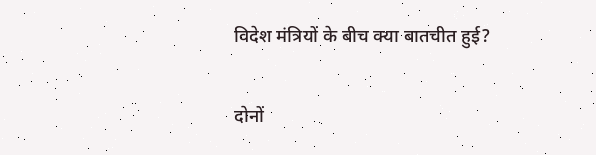विदेश मंत्रियों के बीच क्या बातचीत हुई?

दोनों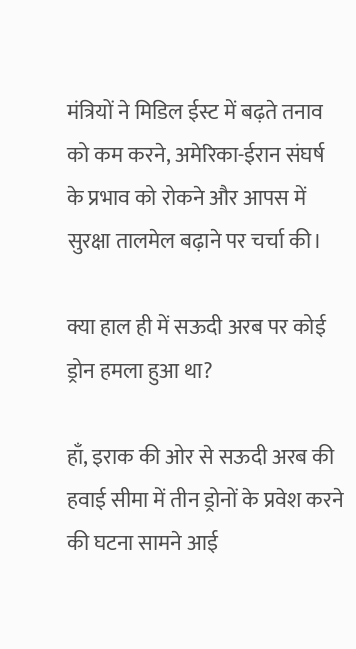मंत्रियों ने मिडिल ईस्ट में बढ़ते तनाव को कम करने, अमेरिका-ईरान संघर्ष के प्रभाव को रोकने और आपस में सुरक्षा तालमेल बढ़ाने पर चर्चा की।

क्या हाल ही में सऊदी अरब पर कोई ड्रोन हमला हुआ था?

हाँ, इराक की ओर से सऊदी अरब की हवाई सीमा में तीन ड्रोनों के प्रवेश करने की घटना सामने आई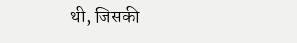थी, जिसकी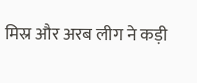मिस्र और अरब लीग ने कड़ी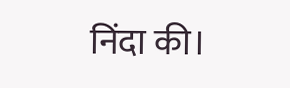निंदा की।